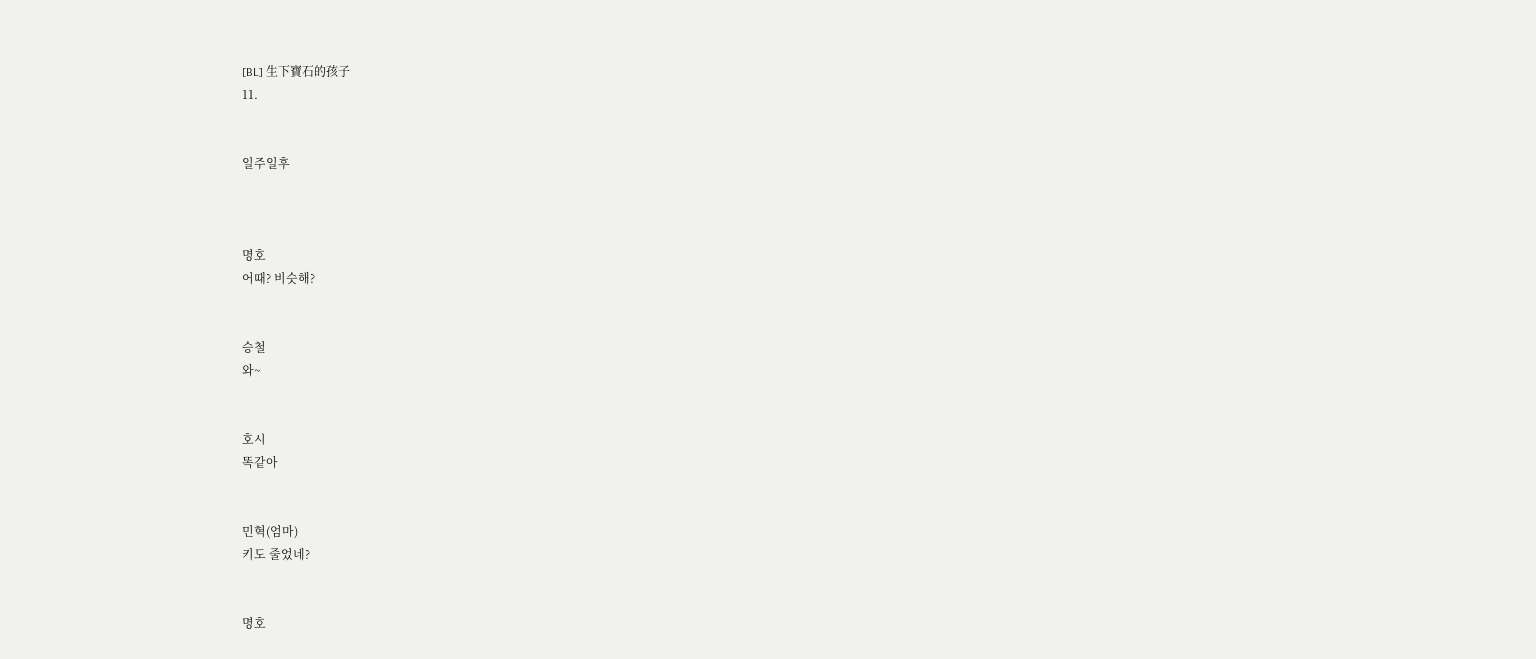[BL] 生下寶石的孩子
11.


일주일후



명호
어때? 비슷해?


승철
와~


호시
똑같아


민혁(엄마)
키도 줄었네?


명호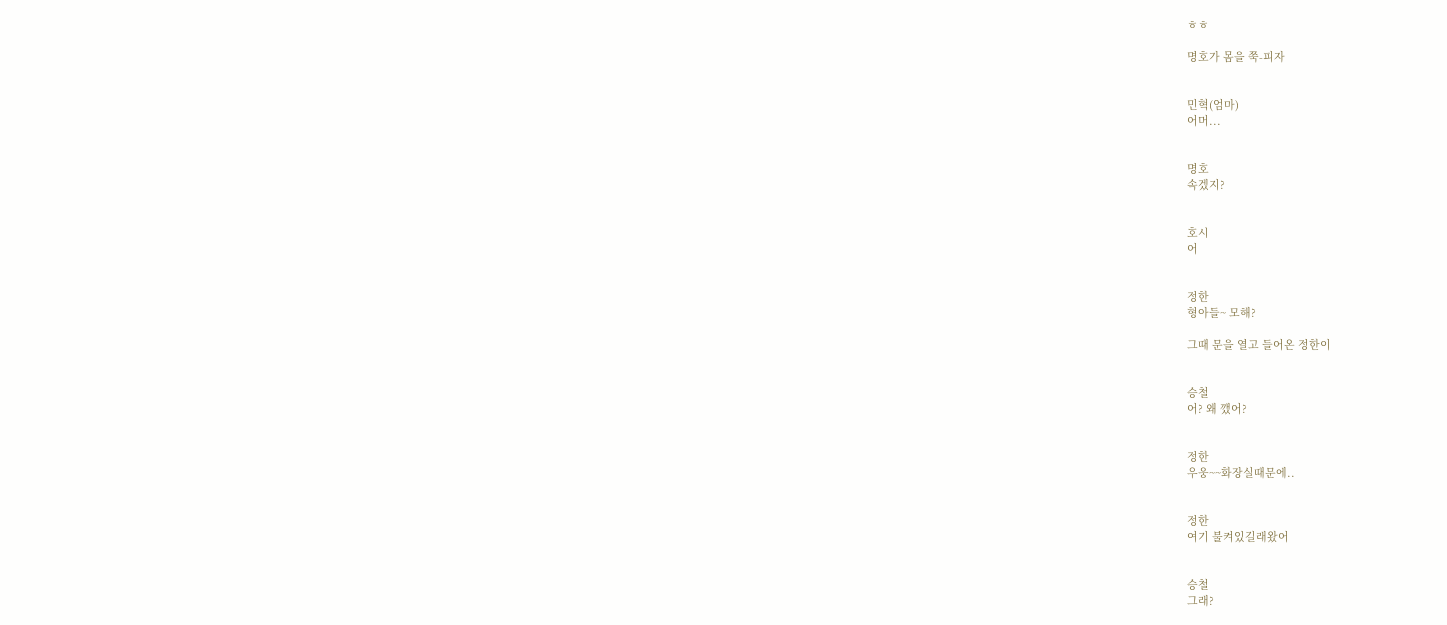ㅎㅎ

명호가 몸을 쭉-피자


민혁(엄마)
어머...


명호
속겠지?


호시
어


정한
형아들~ 모해?

그때 문을 열고 들어온 정한이


승철
어? 왜 깼어?


정한
우웅~~화장실때문에..


정한
여기 불켜있길래왔어


승철
그래?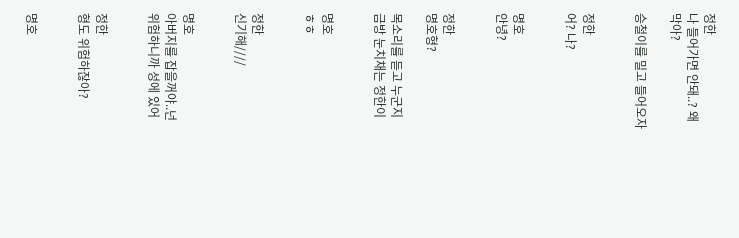정한
나 들어가면 안돼..? 왜 막아?

승철이를 밀고 들어오자


정한
어? 나?


명호
안녕?


정한
명호형?

목소리를 듣고 누군지 금방 눈치채는 정한이


명호
ㅎㅎ


정한
신기해////


명호
아버지를 잡을꺼야..넌 위험하니까 성에 있어


정한
형도 위험하잖아?


명호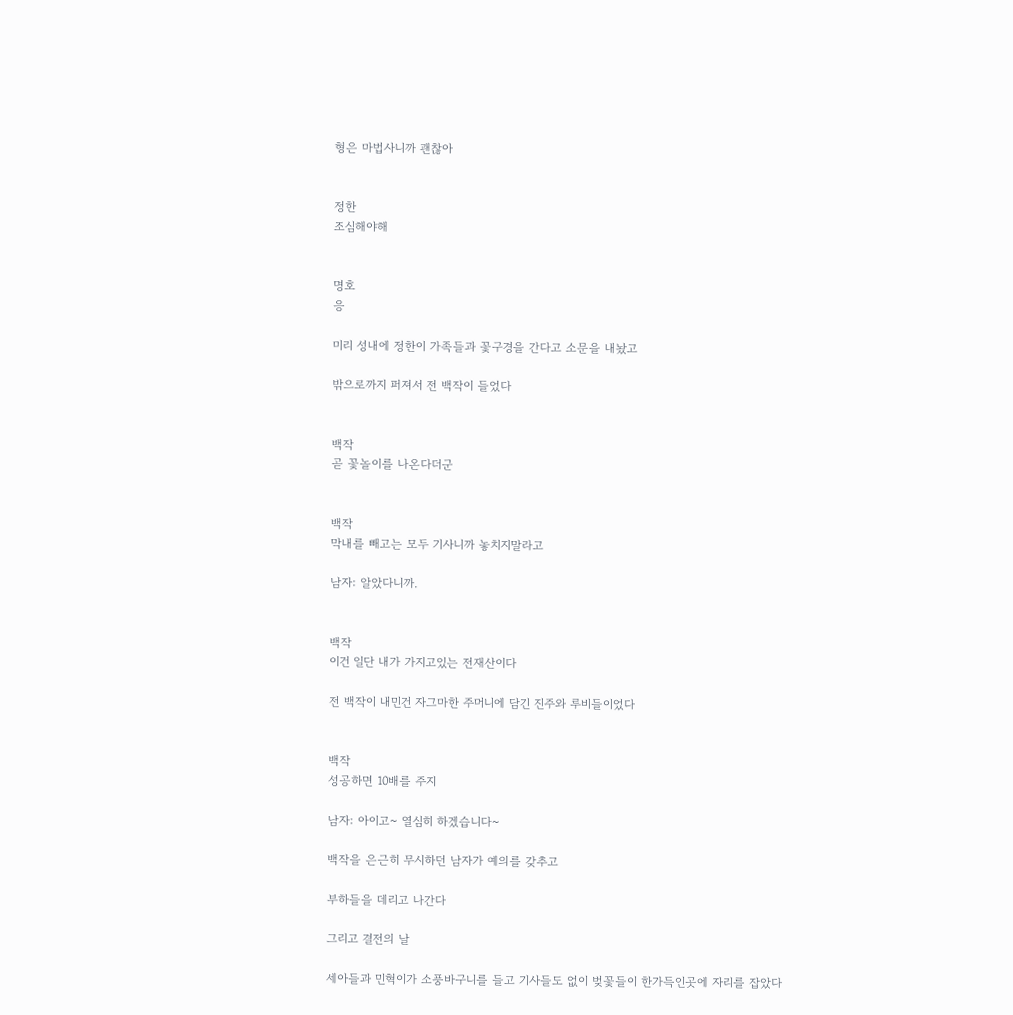형은 마법사니까 괜찮아


정한
조심해야해


명호
응

미리 성내에 정한이 가족들과 꽃구경을 간다고 소문을 내놨고

밖으로까지 퍼져서 전 백작이 들었다


백작
곧 꽃놀이를 나온다더군


백작
막내를 빼고는 모두 기사니까 놓치지말라고

남자: 알았다니까.


백작
이건 일단 내가 가지고있는 전재산이다

전 백작이 내민건 자그마한 주머니에 담긴 진주와 루비들이었다


백작
성공하면 10배를 주지

남자: 아이고~ 열심히 하겠습니다~

백작을 은근히 무시하던 남자가 예의를 갖추고

부하들을 데리고 나간다

그리고 결전의 날

세아들과 민혁이가 소풍바구니를 들고 기사들도 없이 벚꽃들이 한가득인곳에 자리를 잡았다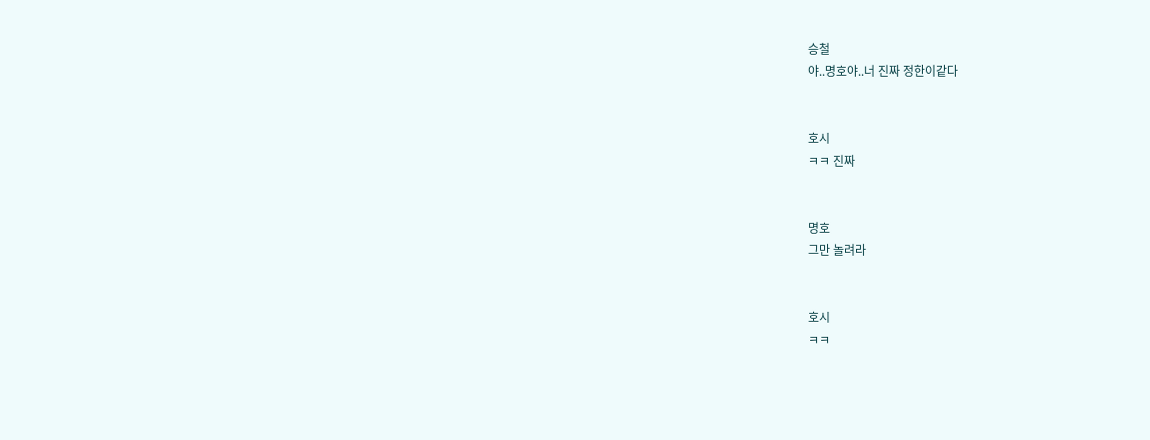승철
야..명호야..너 진짜 정한이같다


호시
ㅋㅋ 진짜


명호
그만 놀려라


호시
ㅋㅋ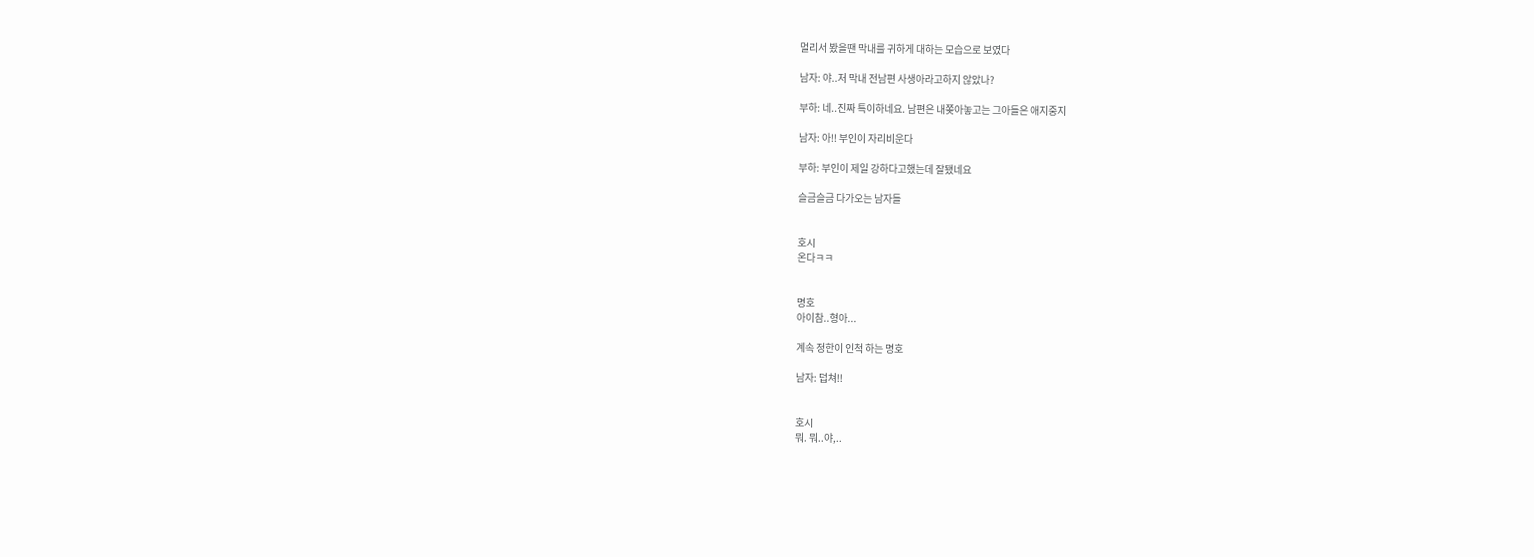멀리서 봤을땐 막내를 귀하게 대하는 모습으로 보였다

남자: 야..저 막내 전남편 사생아라고하지 않았나?

부하: 네..진짜 특이하네요. 남편은 내쫒아놓고는 그아들은 애지중지

남자: 아!! 부인이 자리비운다

부하: 부인이 제일 강하다고했는데 잘됐네요

슬금슬금 다가오는 남자들


호시
온다ㅋㅋ


명호
아이참..형아...

계속 정한이 인척 하는 명호

남자: 덥쳐!!


호시
뭐. 뭐..야,..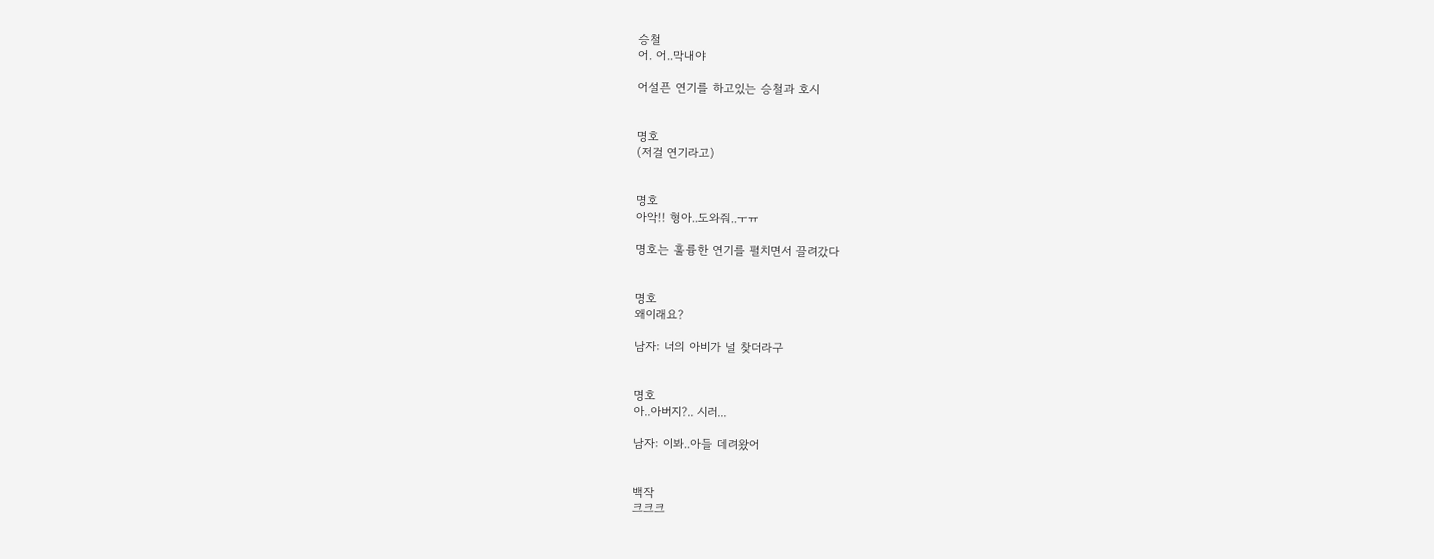승철
어. 어..막내야

어설픈 연기를 하고있는 승철과 호시


명호
(저걸 연기라고)


명호
아악!! 형아..도와줘..ㅜㅠ

명호는 훌륭한 연기를 펼치면서 끌려갔다


명호
왜이래요?

남자: 너의 아비가 널 찾더라구


명호
아..아버지?.. 시러...

남자: 이봐..아들 데려왔어


백작
크크크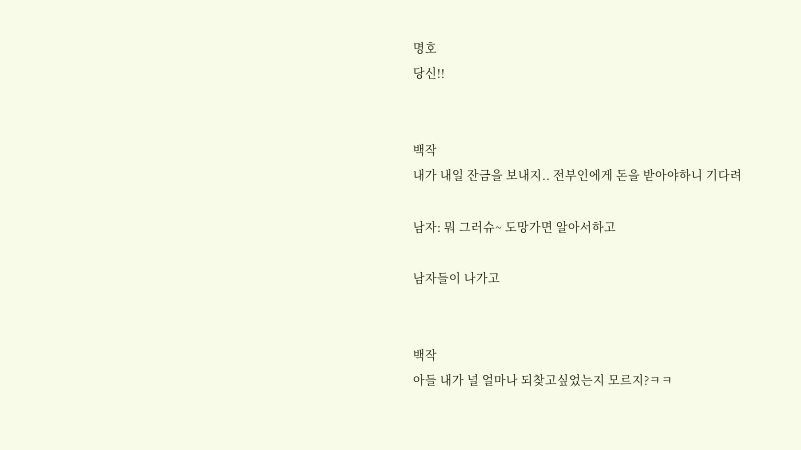명호
당신!!


백작
내가 내일 잔금을 보내지.. 전부인에게 돈을 받아야하니 기다려

남자: 뭐 그러슈~ 도망가면 알아서하고

남자들이 나가고


백작
아들 내가 널 얼마나 되찾고싶었는지 모르지?ㅋㅋ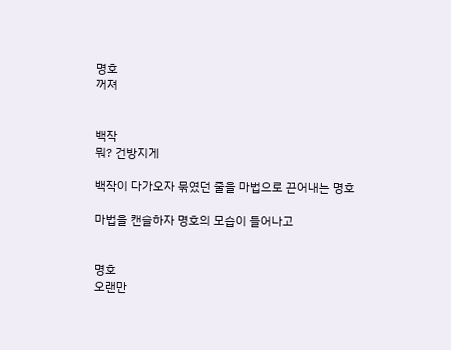명호
꺼져


백작
뭐? 건방지게

백작이 다가오자 묶였던 줄을 마법으로 끈어내는 명호

마법을 캔슬하자 명호의 모습이 들어나고


명호
오랜만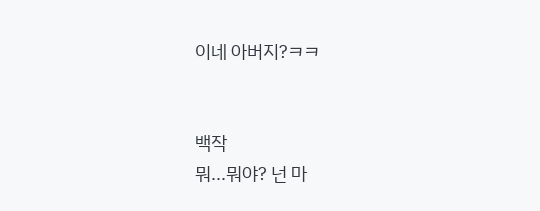이네 아버지?ㅋㅋ


백작
뭐...뭐야? 넌 마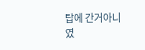탑에 간거아니였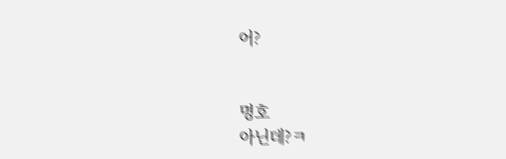어?


명호
아닌데?ㅋ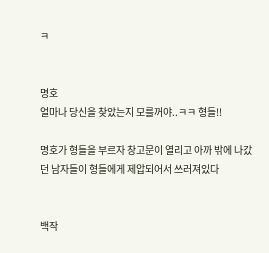ㅋ


명호
얼마나 당신을 찾았는지 모를꺼야..ㅋㅋ 형들!!

명호가 형들을 부르자 창고문이 열리고 아까 밖에 나갔던 남자들이 형들에게 제압되어서 쓰러져있다


백작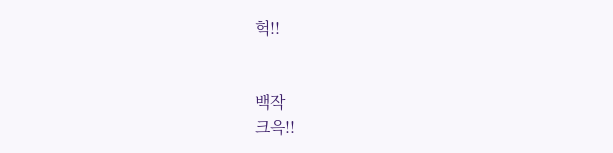헉!!


백작
크윽!!